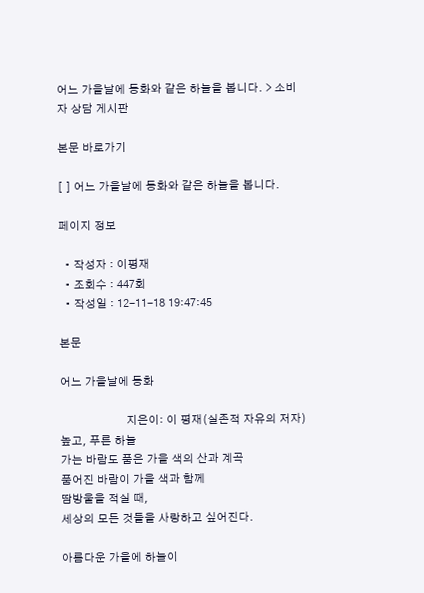어느 가을날에 동화와 같은 하늘을 봅니다. > 소비자 상담 게시판

본문 바로가기

[ ] 어느 가을날에 동화와 같은 하늘을 봅니다.

페이지 정보

  • 작성자 : 이평재
  • 조회수 : 447회
  • 작성일 : 12-11-18 19:47:45

본문

어느 가을날에 동화

                      지은이: 이 평재(실존적 자유의 저자)
높고, 푸른 하늘
가는 바람도 품은 가을 색의 산과 계곡
품어진 바람이 가을 색과 함께
땀방울을 적실 때,
세상의 모든 것들을 사랑하고 싶어진다.

아름다운 가을에 하늘이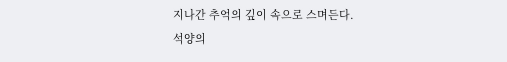지나간 추억의 깊이 속으로 스며든다.
석양의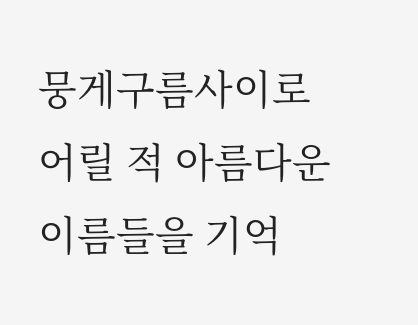뭉게구름사이로
어릴 적 아름다운 이름들을 기억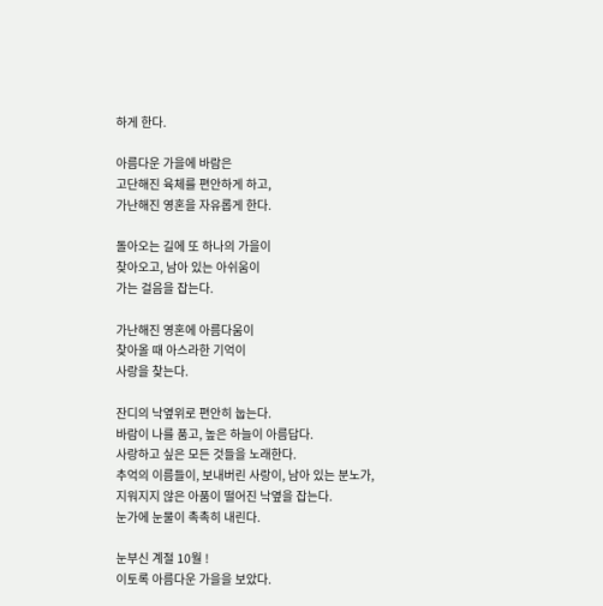하게 한다.

아름다운 가을에 바람은
고단해진 육체를 편안하게 하고,
가난해진 영혼을 자유롭게 한다.

돌아오는 길에 또 하나의 가을이
찾아오고, 남아 있는 아쉬움이
가는 걸음을 잡는다.

가난해진 영혼에 아름다움이
찾아올 때 아스라한 기억이
사랑을 찾는다.

잔디의 낙옆위로 편안히 눕는다.
바람이 나를 품고, 높은 하늘이 아름답다.
사랑하고 싶은 모든 것들을 노래한다.
추억의 이름들이, 보내버린 사랑이, 남아 있는 분노가,
지워지지 않은 아품이 떨어진 낙옆을 잡는다.
눈가에 눈물이 촉촉히 내린다.

눈부신 계절 10월 !
이토록 아름다운 가을을 보았다.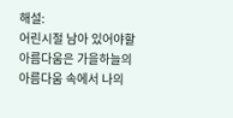해설:
어린시절 남아 있어야할 아름다움은 가을하늘의 아름다움 속에서 나의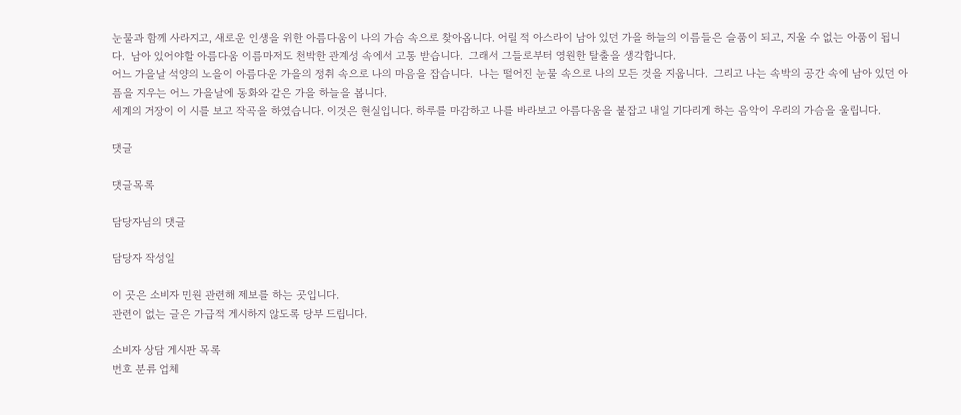눈물과 함께 사라지고, 새로운 인생을 위한 아름다움이 나의 가슴 속으로 찾아옵니다. 어릴 적 아스라이 남아 있던 가을 하늘의 이름들은 슬품이 되고, 지울 수 없는 아품이 됩니다.  남아 있어야할 아름다움 이름마저도 천박한 관계성 속에서 고통 받습니다.  그래서 그들로부터 영원한 탈출을 생각합니다.
어느 가을날 석양의 노을이 아름다운 가을의 정취 속으로 나의 마음을 잡습니다.  나는 떨어진 눈물 속으로 나의 모든 것을 지웁니다.  그리고 나는 속박의 공간 속에 남아 있던 아픔을 지우는 어느 가을날에 동화와 같은 가을 하늘을 봅니다.
세계의 거장이 이 시를 보고 작곡을 하였습니다. 이것은 현실입니다. 하루를 마감하고 나를 바라보고 아름다움을 붙잡고 내일 기다리게 하는 음악이 우리의 가슴을 울립니다.

댓글

댓글목록

담당자님의 댓글

담당자 작성일

이 곳은 소비자 민원 관련해 제보를 하는 곳입니다.
관련이 없는 글은 가급적 게시하지 않도록 당부 드립니다.

소비자 상담 게시판 목록
번호 분류 업체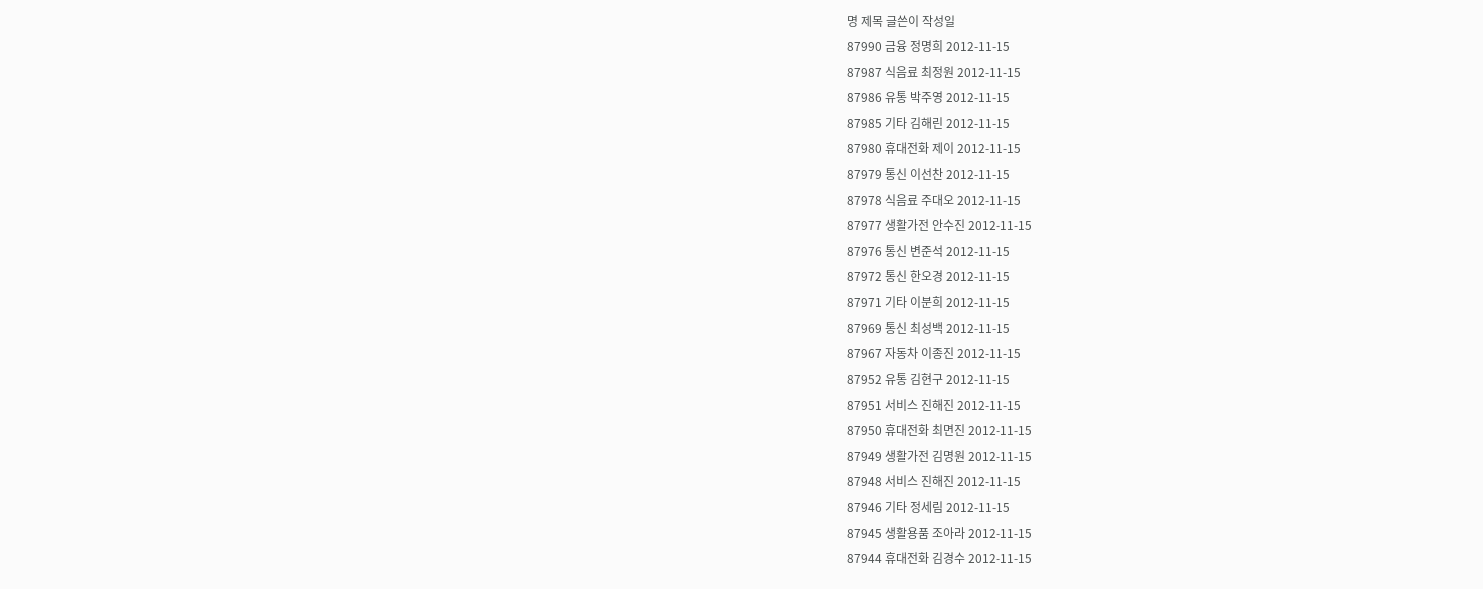명 제목 글쓴이 작성일
87990 금융 정명희 2012-11-15
87987 식음료 최정원 2012-11-15
87986 유통 박주영 2012-11-15
87985 기타 김해린 2012-11-15
87980 휴대전화 제이 2012-11-15
87979 통신 이선찬 2012-11-15
87978 식음료 주대오 2012-11-15
87977 생활가전 안수진 2012-11-15
87976 통신 변준석 2012-11-15
87972 통신 한오경 2012-11-15
87971 기타 이분희 2012-11-15
87969 통신 최성백 2012-11-15
87967 자동차 이종진 2012-11-15
87952 유통 김현구 2012-11-15
87951 서비스 진해진 2012-11-15
87950 휴대전화 최면진 2012-11-15
87949 생활가전 김명원 2012-11-15
87948 서비스 진해진 2012-11-15
87946 기타 정세림 2012-11-15
87945 생활용품 조아라 2012-11-15
87944 휴대전화 김경수 2012-11-15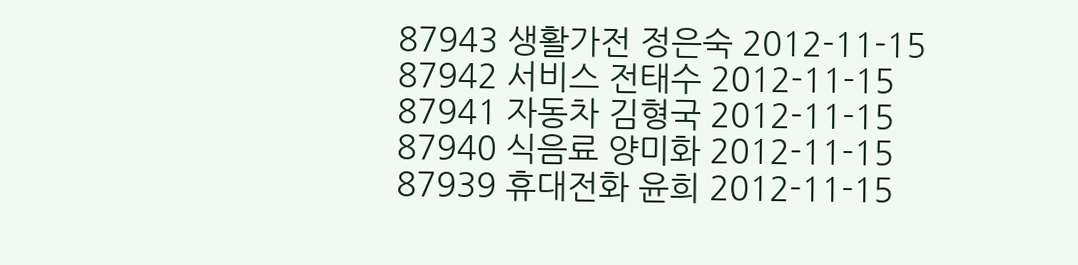87943 생활가전 정은숙 2012-11-15
87942 서비스 전태수 2012-11-15
87941 자동차 김형국 2012-11-15
87940 식음료 양미화 2012-11-15
87939 휴대전화 윤희 2012-11-15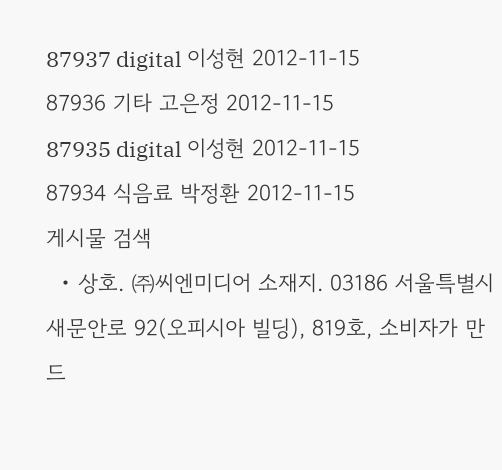87937 digital 이성현 2012-11-15
87936 기타 고은정 2012-11-15
87935 digital 이성현 2012-11-15
87934 식음료 박정환 2012-11-15
게시물 검색
  • 상호. ㈜씨엔미디어 소재지. 03186 서울특별시 새문안로 92(오피시아 빌딩), 819호, 소비자가 만드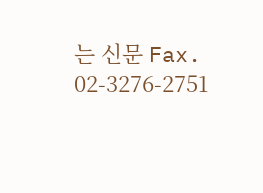는 신문 Fax. 02-3276-2751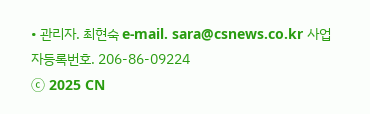• 관리자. 최현숙 e-mail. sara@csnews.co.kr 사업자등록번호. 206-86-09224
ⓒ 2025 CN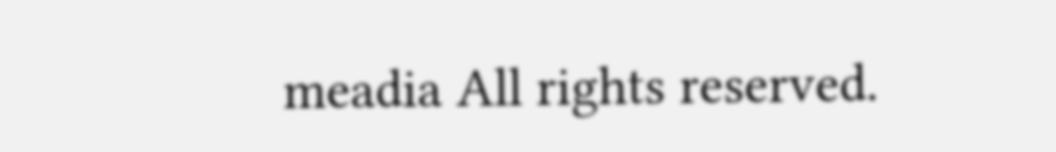meadia All rights reserved.